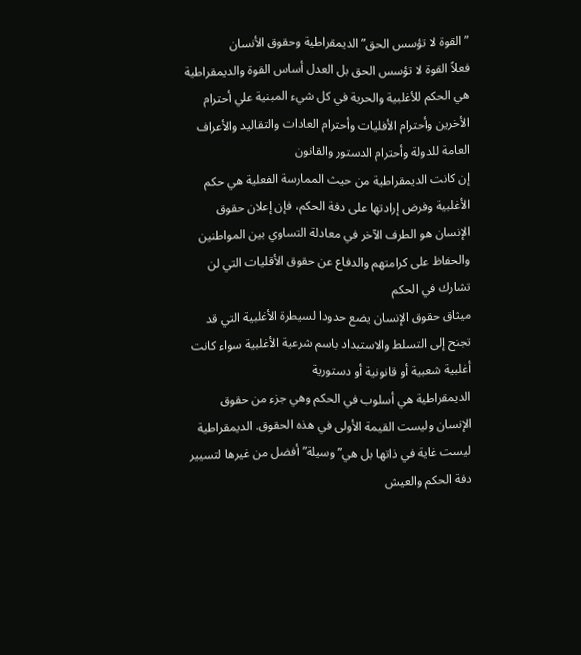” القوة لا تؤسس الحق” الديمقراطية وحقوق الأنسان
فعلاً القوة لا تؤسس الحق بل العدل أساس القوة والديمقراطية هي الحكم للأغلبية والحرية في كل شيء المبنية علي أحترام الأخرين وأحترام الأفليات وأحترام العادات والتقاليد والأعراف العامة للدولة وأحترام الدستور والقانون
إن كانت الديمقراطية من حيث الممارسة الفعلية هي حكم الأغلبية وفرض إرادتها على دفة الحكم، فإن إعلان حقوق الإنسان هو الطرف الآخر في معادلة التساوي بين المواطنين والحفاظ على كرامتهم والدفاع عن حقوق الأقليات التي لن تشارك في الحكم
ميثاق حقوق الإنسان يضع حدودا لسيطرة الأغلبية التي قد تجنح إلى التسلط والاستبداد باسم شرعية الأغلبية سواء كانت أغلبية شعبية أو قانونية أو دستورية
الديمقراطية هي أسلوب في الحكم وهي جزء من حقوق الإنسان وليست القيمة الأولى في هذه الحقوق. الديمقراطية ليست غاية في ذاتها بل هي”وسيلة” أفضل من غيرها لتسيير دفة الحكم والعيش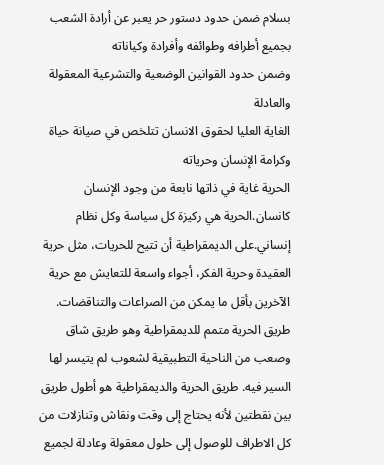بسلام ضمن حدود دستور حر يعبر عن أرادة الشعب بجميع أطرافه وطوائفه وأفرادة وكياناته
وضمن حدود القوانين الوضعية والتشرعية المعقولة والعادلة
الغاية العليا لحقوق الانسان تتلخص في صيانة حياة وكرامة الإنسان وحرياته
الحرية غاية في ذاتها نابعة من وجود الإنسان كانسان.الحرية هي ركيزة كل سياسة وكل نظام إنساني.على الديمقراطية أن تتيح للحريات، مثل حرية العقيدة وحرية الفكر، أجواء واسعة للتعايش مع حرية الآخرين بأقل ما يمكن من الصراعات والتناقضات. طريق الحرية متمم للديمقراطية وهو طريق شاق وصعب من الناحية التطبيقية لشعوب لم يتيسر لها السير فيه. طريق الحرية والديمقراطية هو أطول طريق بين نقطتين لأنه يحتاج إلى وقت ونقاش وتنازلات من كل الاطراف للوصول إلى حلول معقولة وعادلة لجميع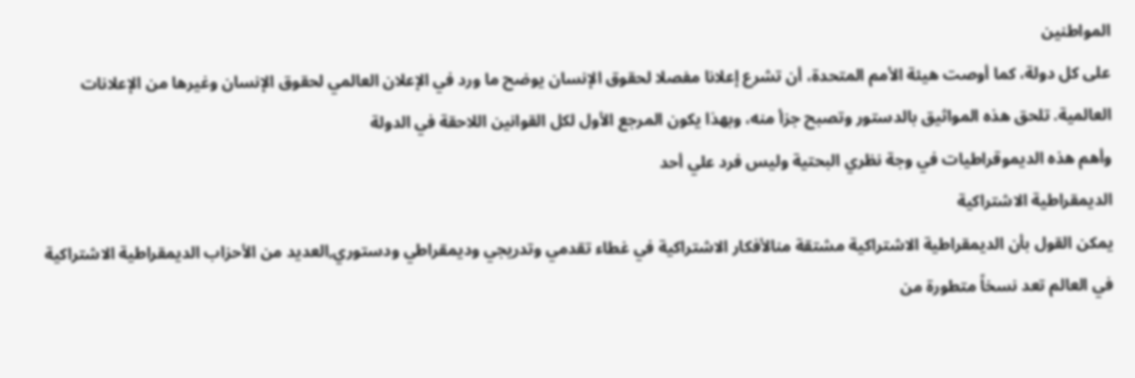المواطنين
على كل دولة، كما أوصت هيئة الأمم المتحدة، أن تشرع إعلانا مفصلا لحقوق الإنسان يوضح ما ورد في الإعلان العالمي لحقوق الإنسان وغيرها من الإعلانات العالمية. تلحق هذه المواثيق بالدستور وتصبح جزأ منه، وبهذا يكون المرجع الأول لكل القوانين اللاحقة في الدولة
وأهم هذه الديموقراطيات في وجة نظري البحتية وليس فرد علي أحد
الديمقراطية الاشتراكية
يمكن القول بأن الديمقراطية الاشتراكية مشتقة منالأفكار الاشتراكية في غطاء تقدمي وتدريجي وديمقراطي ودستوري,العديد من الأحزاب الديمقراطية الاشتراكية في العالم تعد نسخاً متطورة من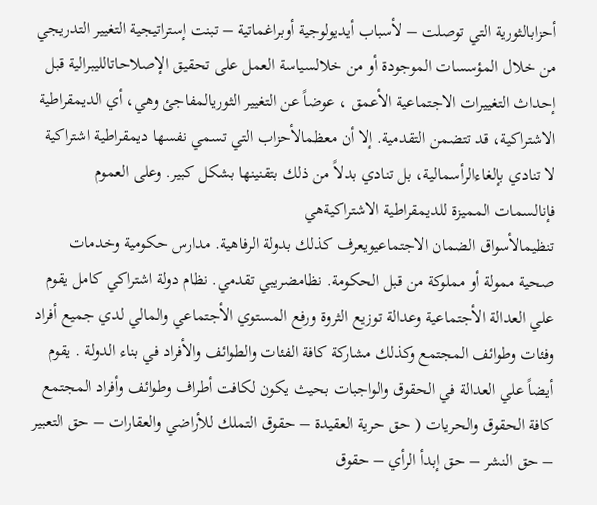أحزابالثورية التي توصلت – لأسباب أيديولوجية أوبراغماتية – تبنت إستراتيجية التغيير التدريجي من خلال المؤسسات الموجودة أو من خلالسياسة العمل على تحقيق الإصلاحاتالليبرالية قبل إحداث التغييرات الاجتماعية الأعمق ، عوضاً عن التغيير الثوريالمفاجئ وهي، أي الديمقراطية الاشتراكية، قد تتضمن التقدمية. إلا أن معظمالأحزاب التي تسمي نفسها ديمقراطية اشتراكية لا تنادي بإلغاءالرأسمالية، بل تنادي بدلاً من ذلك بتقنينها بشكل كبير. وعلى العموم فإنالسمات المميزة للديمقراطية الاشتراكيةهي
تنظيمالأسواق الضمان الاجتماعيويعرف كذلك بدولة الرفاهية. مدارس حكومية وخدمات صحية ممولة أو مملوكة من قبل الحكومة. نظامضريبي تقدمي. نظام دولة اشتراكي كامل يقوم علي العدالة الأجتماعية وعدالة توزيع الثروة ورفع المستوي الأجتماعي والمالي لدي جميع أفراد وفئات وطوائف المجتمع وكذلك مشاركة كافة الفئات والطوائف والأفراد في بناء الدولة . يقوم أيضاً علي العدالة في الحقوق والواجبات بحيث يكون لكافت أطراف وطوائف وأفراد المجتمع كافة الحقوق والحريات ( حق حرية العقيدة – حقوق التملك للأراضي والعقارات – حق التعبير – حق النشر – حق إبدأ الرأي – حقوق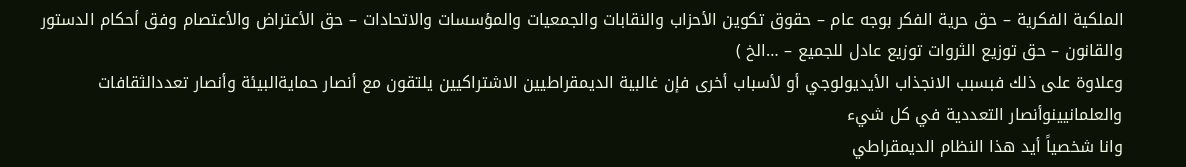الملكية الفكرية – حق حرية الفكر بوجه عام – حقوق تكوين الأحزاب والنقابات والجمعيات والمؤسسات والاتحادات – حق الأعتراض والأعتصام وفق أحكام الدستور والقانون – حق توزيع الثروات توزيع عادل للجميع – …الخ )
وعلاوة على ذلك فبسبب الانجذاب الأيديولوجي أو لأسباب أخرى فإن غالبية الديمقراطيين الاشتراكيين يلتقون مع أنصار حمايةالبيئة وأنصار تعددالثقافات والعلمانيينوأنصار التعددية في كل شيء
وانا شخصياً أيد هذا النظام الديمقراطي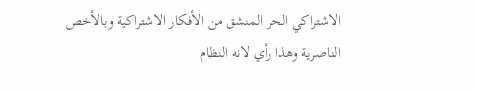الاشتراكي الحر المنشق من الأفكار الاشتراكية وبالأخص الناصرية وهذا رأي لانه النظام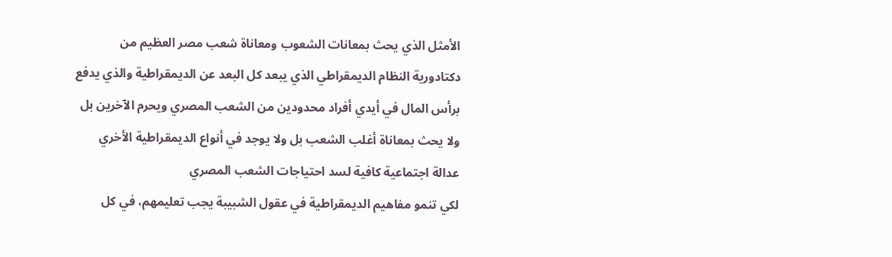الأمثل الذي يحث بمعانات الشعوب ومعاناة شعب مصر العظيم من دكتادورية النظام الديمقراطي الذي يبعد كل البعد عن الديمقراطية والذي يدفع برأس المال في أيدي أفراد محدودين من الشعب المصري ويحرم الآخرين بل ولا يحث بمعاناة أغلب الشعب بل ولا يوجد في أنواع الديمقراطية الأخري عدالة اجتماعية كافية لسد احتياجات الشعب المصري
لكي تنمو مفاهيم الديمقراطية في عقول الشبيبة يجب تعليمهم، في كل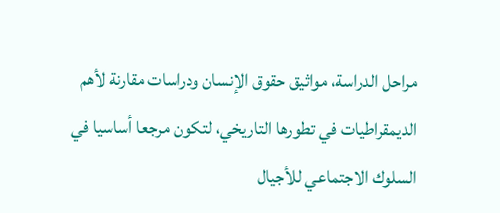مراحل الدراسة، مواثيق حقوق الإنسان ودراسات مقارنة لأهم الديمقراطيات في تطورها التاريخي، لتكون مرجعا أساسيا في السلوك الاجتماعي للأجيال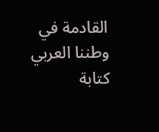القادمة في وطننا العربي
كتابة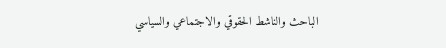الباحث والناشط الحقوقي والاجتماعي والسياسي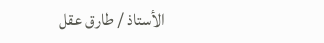الأستاذ / طارق عقل